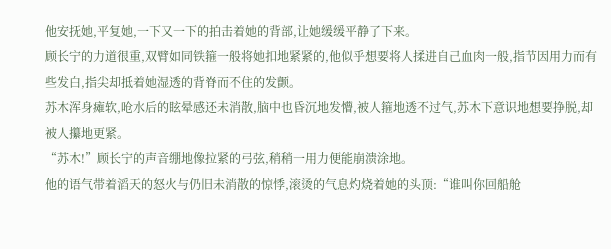他安抚她,平复她,一下又一下的拍击着她的背部,让她缓缓平静了下来。
顾长宁的力道很重,双臂如同铁箍一般将她扣地紧紧的,他似乎想要将人揉进自己血肉一般,指节因用力而有些发白,指尖却抵着她湿透的背脊而不住的发颤。
苏木浑身瘫软,呛水后的眩晕感还未消散,脑中也昏沉地发懵,被人箍地透不过气,苏木下意识地想要挣脱,却被人攥地更紧。
“苏木!”顾长宁的声音绷地像拉紧的弓弦,稍稍一用力便能崩溃涂地。
他的语气带着滔天的怒火与仍旧未消散的惊悸,滚烫的气息灼烧着她的头顶:“谁叫你回船舱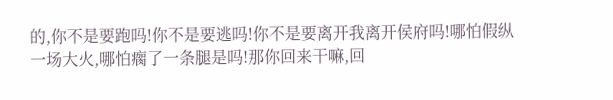的,你不是要跑吗!你不是要逃吗!你不是要离开我离开侯府吗!哪怕假纵一场大火,哪怕瘸了一条腿是吗!那你回来干嘛,回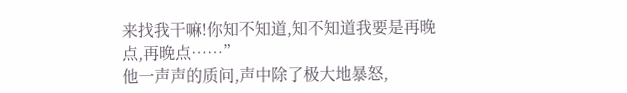来找我干嘛!你知不知道,知不知道我要是再晚点,再晚点……”
他一声声的质问,声中除了极大地暴怒,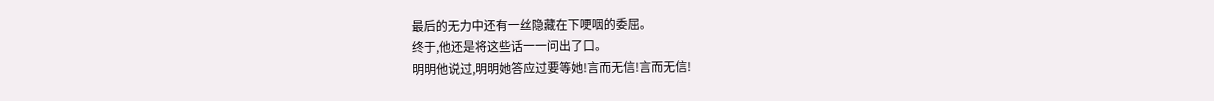最后的无力中还有一丝隐藏在下哽咽的委屈。
终于,他还是将这些话一一问出了口。
明明他说过,明明她答应过要等她!言而无信!言而无信!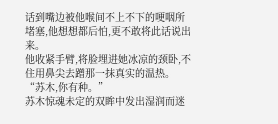话到嘴边被他喉间不上不下的哽咽所堵塞,他想想都后怕,更不敢将此话说出来。
他收紧手臂,将脸埋进她冰凉的颈卧,不住用鼻尖去蹭那一抹真实的温热。
“苏木,你有种。”
苏木惊魂未定的双眸中发出湿润而迷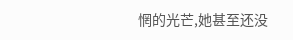惘的光芒,她甚至还没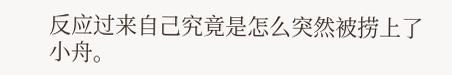反应过来自己究竟是怎么突然被捞上了小舟。